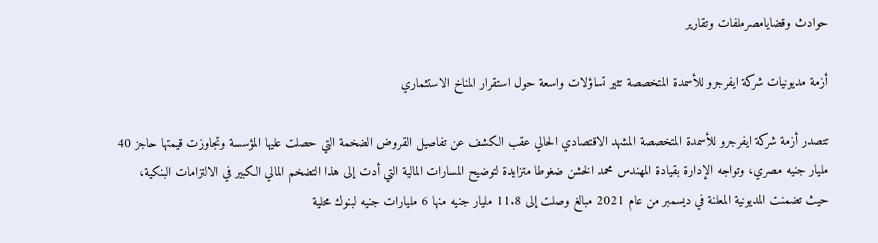حوادث وقضايامصرملفات وتقارير

أزمة مديونيات شركة ايفرجرو للأسمدة المتخصصة تثير تساؤلات واسعة حول استقرار المناخ الاستثماري

تتصدر أزمة شركة ايفرجرو للأسمدة المتخصصة المشهد الاقتصادي الحالي عقب الكشف عن تفاصيل القروض الضخمة التي حصلت عليها المؤسسة وتجاوزت قيمتها حاجز 40 مليار جنيه مصري، وتواجه الإدارة بقيادة المهندس محمد الخشن ضغوطا متزايدة لتوضيح المسارات المالية التي أدت إلى هذا التضخم المالي الكبير في الالتزامات البنكية، حيث تضمنت المديونية المعلنة في ديسمبر من عام 2021 مبالغ وصلت إلى 11.8 مليار جنيه منها 6 مليارات جنيه لبنوك محلية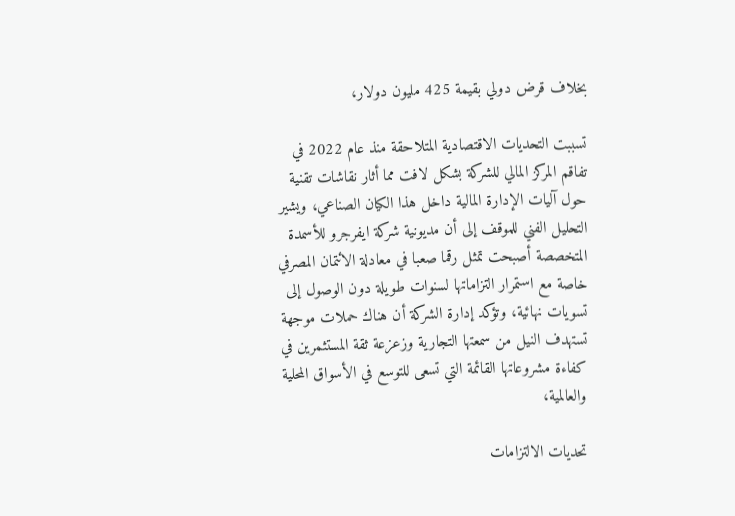بخلاف قرض دولي بقيمة 425 مليون دولار،

تسببت التحديات الاقتصادية المتلاحقة منذ عام 2022 في تفاقم المركز المالي للشركة بشكل لافت مما أثار نقاشات تقنية حول آليات الإدارة المالية داخل هذا الكيان الصناعي، ويشير التحليل الفني للموقف إلى أن مديونية شركة ايفرجرو للأسمدة المتخصصة أصبحت تمثل رقما صعبا في معادلة الائتمان المصرفي خاصة مع استمرار التزاماتها لسنوات طويلة دون الوصول إلى تسويات نهائية، وتؤكد إدارة الشركة أن هناك حملات موجهة تستهدف النيل من سمعتها التجارية وزعزعة ثقة المستثمرين في كفاءة مشروعاتها القائمة التي تسعى للتوسع في الأسواق المحلية والعالمية،

تحديات الالتزامات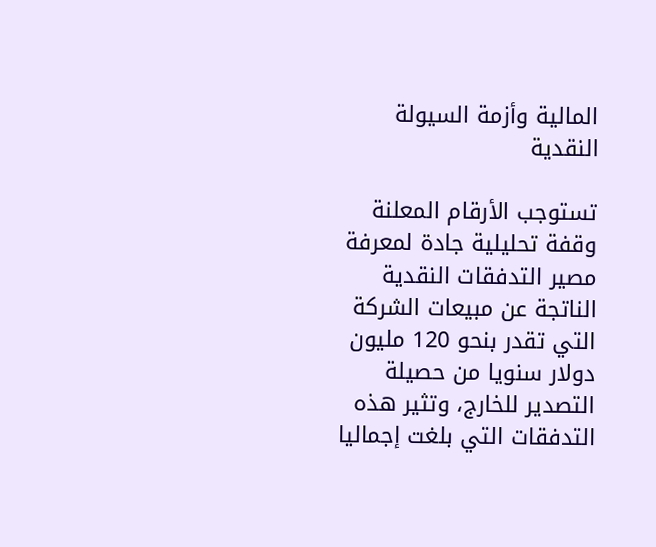المالية وأزمة السيولة النقدية

تستوجب الأرقام المعلنة وقفة تحليلية جادة لمعرفة مصير التدفقات النقدية الناتجة عن مبيعات الشركة التي تقدر بنحو 120 مليون دولار سنويا من حصيلة التصدير للخارج، وتثير هذه التدفقات التي بلغت إجماليا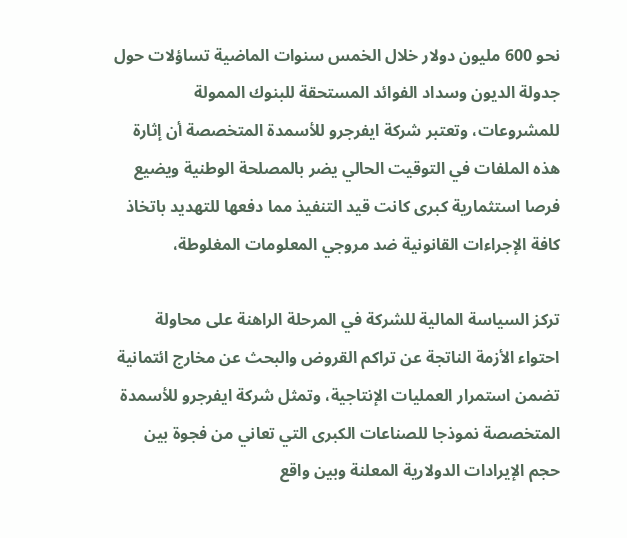نحو 600 مليون دولار خلال الخمس سنوات الماضية تساؤلات حول جدولة الديون وسداد الفوائد المستحقة للبنوك الممولة للمشروعات، وتعتبر شركة ايفرجرو للأسمدة المتخصصة أن إثارة هذه الملفات في التوقيت الحالي يضر بالمصلحة الوطنية ويضيع فرصا استثمارية كبرى كانت قيد التنفيذ مما دفعها للتهديد باتخاذ كافة الإجراءات القانونية ضد مروجي المعلومات المغلوطة،

تركز السياسة المالية للشركة في المرحلة الراهنة على محاولة احتواء الأزمة الناتجة عن تراكم القروض والبحث عن مخارج ائتمانية تضمن استمرار العمليات الإنتاجية، وتمثل شركة ايفرجرو للأسمدة المتخصصة نموذجا للصناعات الكبرى التي تعاني من فجوة بين حجم الإيرادات الدولارية المعلنة وبين واقع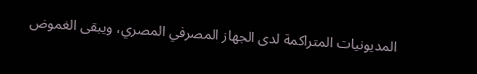المديونيات المتراكمة لدى الجهاز المصرفي المصري، ويبقى الغموض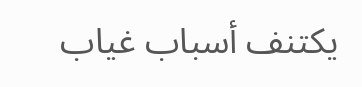يكتنف أسباب غياب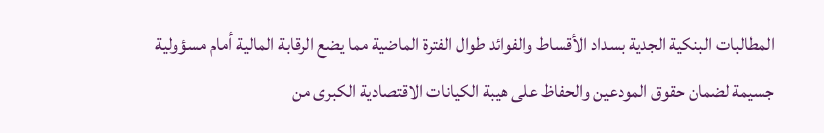المطالبات البنكية الجدية بسداد الأقساط والفوائد طوال الفترة الماضية مما يضع الرقابة المالية أمام مسؤولية جسيمة لضمان حقوق المودعين والحفاظ على هيبة الكيانات الاقتصادية الكبرى من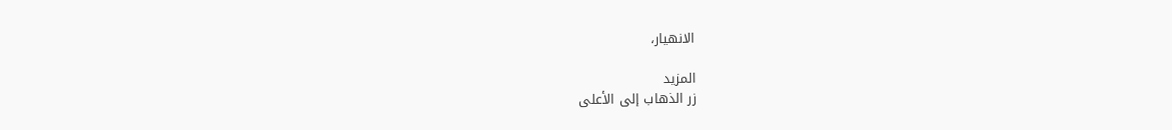الانهيار،

المزيد
زر الذهاب إلى الأعلى